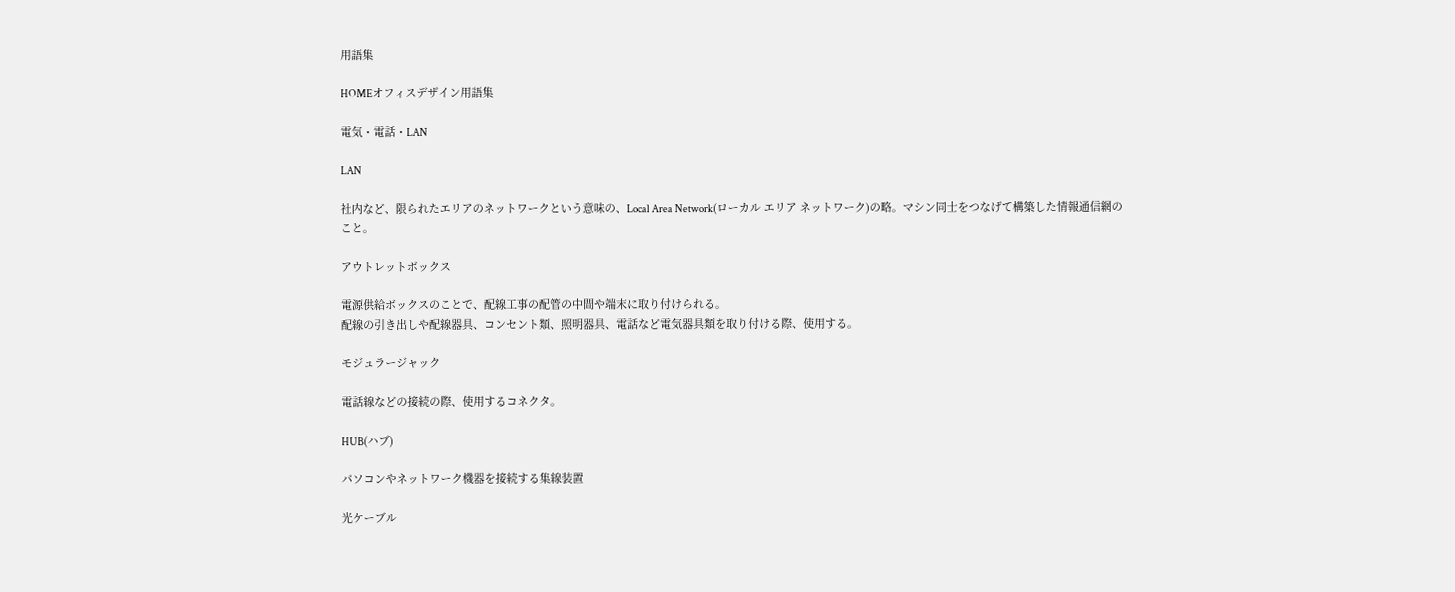用語集

HOMEオフィスデザイン用語集

電気・電話・LAN

LAN

社内など、限られたエリアのネットワークという意味の、Local Area Network(ローカル エリア ネットワーク)の略。マシン同士をつなげて構築した情報通信網のこと。

アウトレットボックス

電源供給ボックスのことで、配線工事の配管の中間や端末に取り付けられる。
配線の引き出しや配線器具、コンセント類、照明器具、電話など電気器具類を取り付ける際、使用する。

モジュラージャック

電話線などの接続の際、使用するコネクタ。

HUB(ハブ)

パソコンやネットワーク機器を接続する集線装置

光ケーブル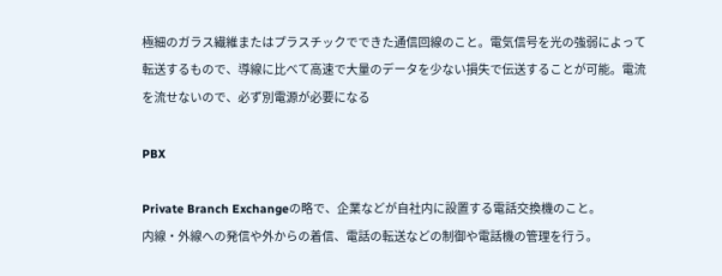極細のガラス繊維またはプラスチックでできた通信回線のこと。電気信号を光の強弱によって転送するもので、導線に比べて高速で大量のデータを少ない損失で伝送することが可能。電流を流せないので、必ず別電源が必要になる

PBX

Private Branch Exchangeの略で、企業などが自社内に設置する電話交換機のこと。
内線・外線への発信や外からの着信、電話の転送などの制御や電話機の管理を行う。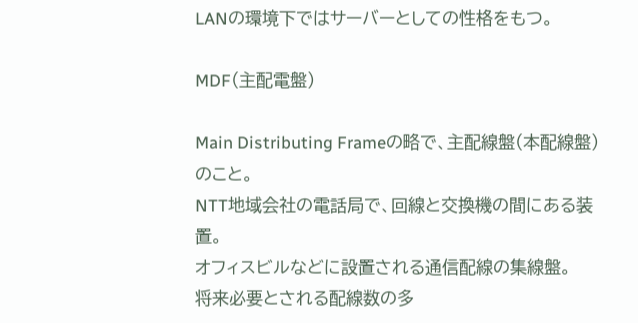LANの環境下ではサーバーとしての性格をもつ。

MDF(主配電盤)

Main Distributing Frameの略で、主配線盤(本配線盤)のこと。
NTT地域会社の電話局で、回線と交換機の間にある装置。
オフィスビルなどに設置される通信配線の集線盤。
将来必要とされる配線数の多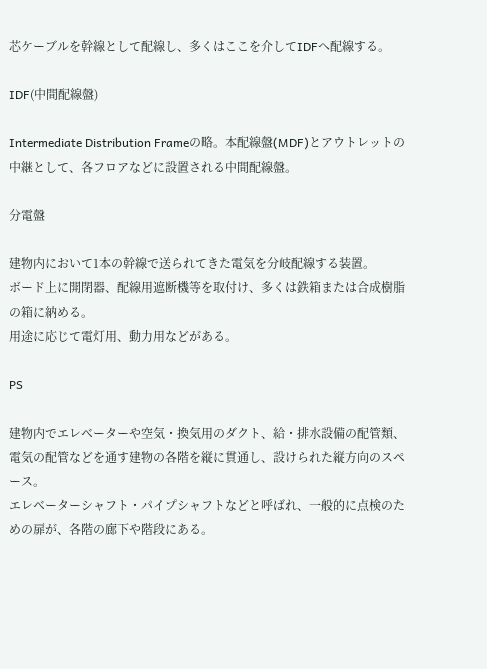芯ケーブルを幹線として配線し、多くはここを介してIDFへ配線する。

IDF(中間配線盤)

Intermediate Distribution Frameの略。本配線盤(MDF)とアウトレットの中継として、各フロアなどに設置される中間配線盤。

分電盤

建物内において1本の幹線で送られてきた電気を分岐配線する装置。
ボード上に開閉器、配線用遮断機等を取付け、多くは鉄箱または合成樹脂の箱に納める。
用途に応じて電灯用、動力用などがある。

PS

建物内でエレベーターや空気・換気用のダクト、給・排水設備の配管類、電気の配管などを通す建物の各階を縦に貫通し、設けられた縦方向のスペース。
エレベーターシャフト・パイプシャフトなどと呼ばれ、一般的に点検のための扉が、各階の廊下や階段にある。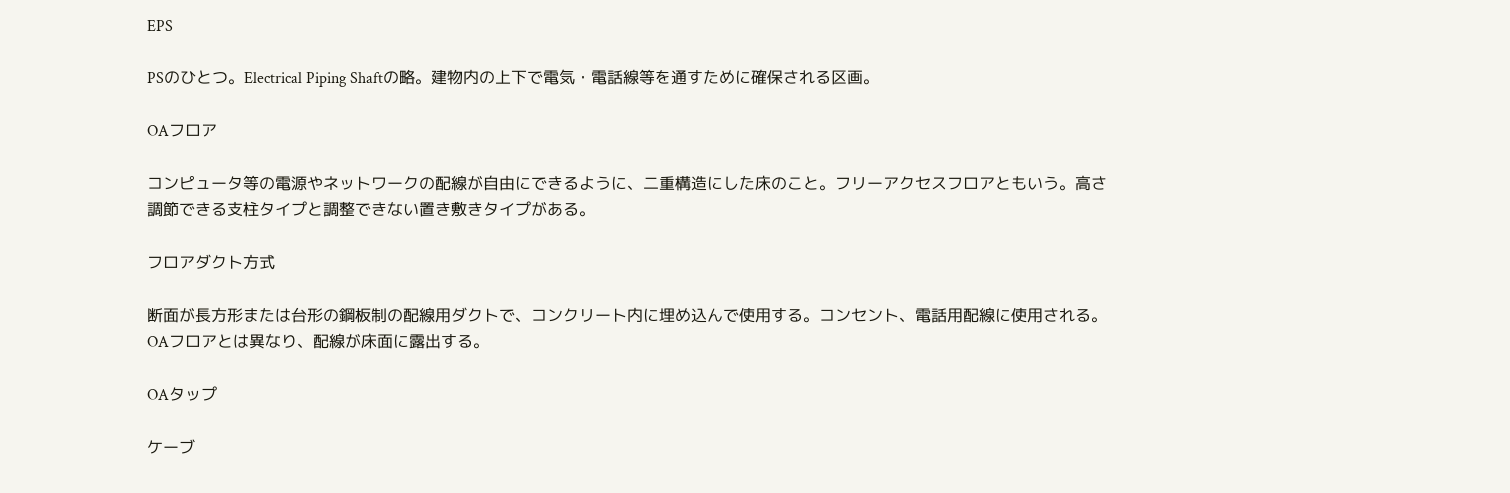EPS

PSのひとつ。Electrical Piping Shaftの略。建物内の上下で電気・電話線等を通すために確保される区画。

OAフロア

コンピュータ等の電源やネットワークの配線が自由にできるように、二重構造にした床のこと。フリーアクセスフロアともいう。高さ調節できる支柱タイプと調整できない置き敷きタイプがある。

フロアダクト方式

断面が長方形または台形の鋼板制の配線用ダクトで、コンクリート内に埋め込んで使用する。コンセント、電話用配線に使用される。OAフロアとは異なり、配線が床面に露出する。

OAタップ

ケーブ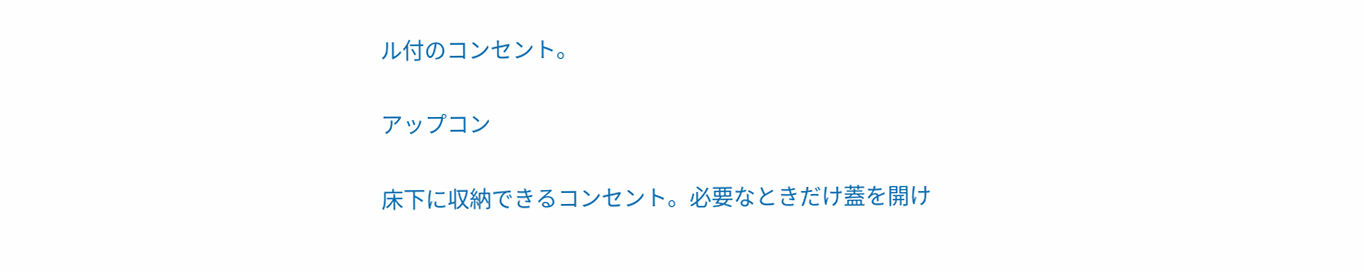ル付のコンセント。

アップコン

床下に収納できるコンセント。必要なときだけ蓋を開け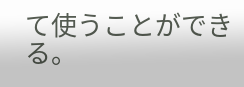て使うことができる。